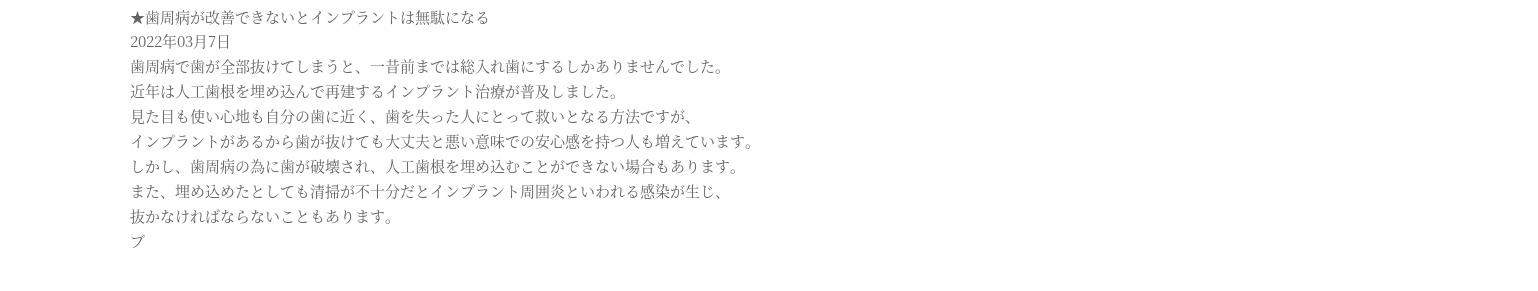★歯周病が改善できないとインプラントは無駄になる
2022年03月7日
歯周病で歯が全部抜けてしまうと、一昔前までは総入れ歯にするしかありませんでした。
近年は人工歯根を埋め込んで再建するインプラント治療が普及しました。
見た目も使い心地も自分の歯に近く、歯を失った人にとって救いとなる方法ですが、
インプラントがあるから歯が抜けても大丈夫と悪い意味での安心感を持つ人も増えています。
しかし、歯周病の為に歯が破壊され、人工歯根を埋め込むことができない場合もあります。
また、埋め込めたとしても清掃が不十分だとインプラント周囲炎といわれる感染が生じ、
抜かなければならないこともあります。
ブ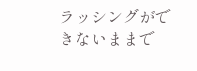ラッシングができないままで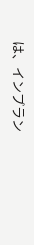は、インプラン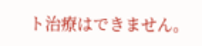ト治療はできません。